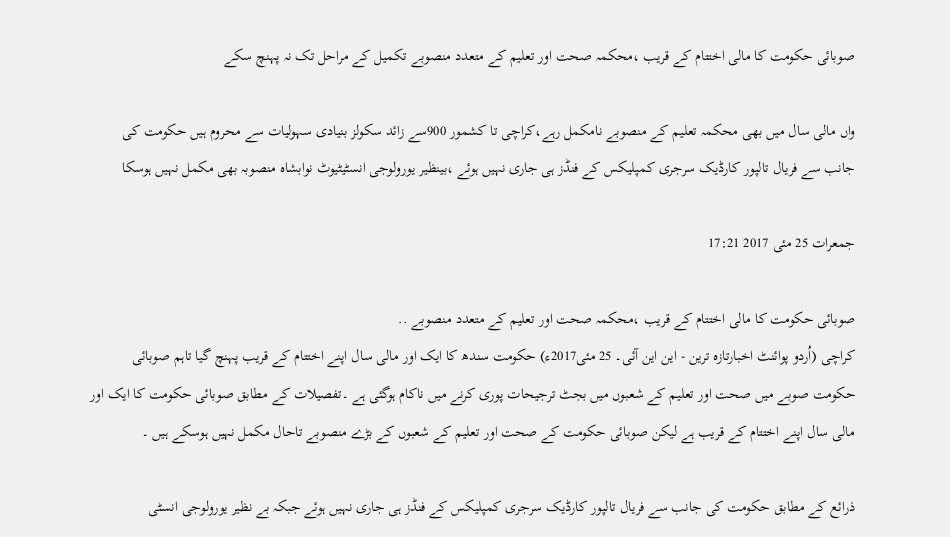صوبائی حکومت کا مالی اختتام کے قریب ،محکمہ صحت اور تعلیم کے متعدد منصوبے تکمیل کے مراحل تک نہ پہنچ سکے

واں مالی سال میں بھی محکمہ تعلیم کے منصوبے نامکمل رہے،کراچی تا کشمور 900سے زائد سکولز بنیادی سہولیات سے محروم ہیں حکومت کی جانب سے فریال تالپور کارڈیک سرجری کمپلیکس کے فنڈز ہی جاری نہیں ہوئے ،بینظیر یورولوجی انسٹیٹیوٹ نوابشاہ منصوبہ بھی مکمل نہیں ہوسکا

جمعرات 25 مئی 2017 17:21

صوبائی حکومت کا مالی اختتام کے قریب ،محکمہ صحت اور تعلیم کے متعدد منصوبے ..
کراچی (اُردو پوائنٹ اخبارتازہ ترین - این این آئی۔ 25 مئی2017ء) حکومت سندھ کا ایک اور مالی سال اپنے اختتام کے قریب پہنچ گیا تاہم صوبائی حکومت صوبے میں صحت اور تعلیم کے شعبوں میں بجٹ ترجیحات پوری کرنے میں ناکام ہوگئی ہے ۔تفصیلات کے مطابق صوبائی حکومت کا ایک اور مالی سال اپنے اختتام کے قریب ہے لیکن صوبائی حکومت کے صحت اور تعلیم کے شعبوں کے بڑے منصوبے تاحال مکمل نہیں ہوسکے ہیں ۔

ذرائع کے مطابق حکومت کی جانب سے فریال تالپور کارڈیک سرجری کمپلیکس کے فنڈز ہی جاری نہیں ہوئے جبکہ بے نظیر یورولوجی انسٹی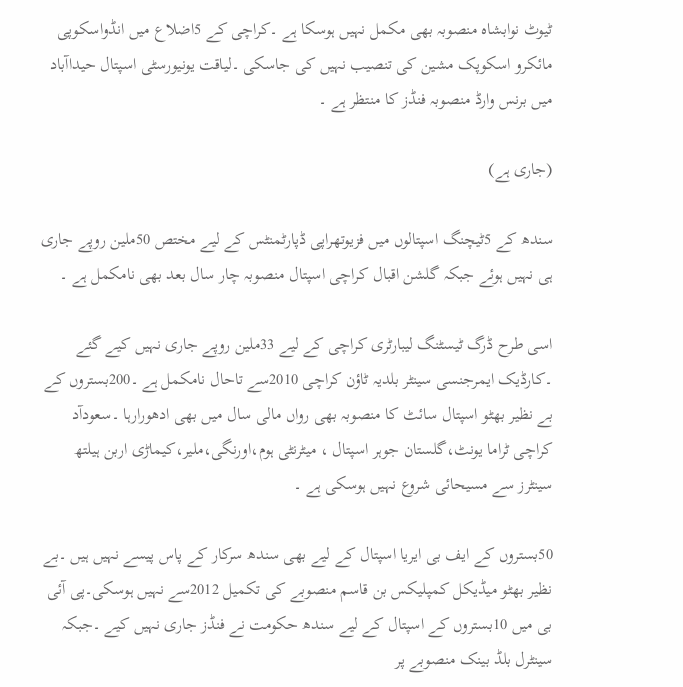ٹیوٹ نوابشاہ منصوبہ بھی مکمل نہیں ہوسکا ہے ۔کراچی کے 5اضلاع میں انڈواسکوپی مائکرو اسکوپک مشین کی تنصیب نہیں کی جاسکی ۔لیاقت یونیورسٹی اسپتال حیداآباد میں برنس وارڈ منصوبہ فنڈز کا منتظر ہے ۔

(جاری ہے)

سندھ کے 5ٹیچنگ اسپتالوں میں فزیوتھراپی ڈپارٹمنٹس کے لیے مختص 50ملین روپے جاری ہی نہیں ہوئے جبکہ گلشن اقبال کراچی اسپتال منصوبہ چار سال بعد بھی نامکمل ہے ۔

اسی طرح ڈرگ ٹیسٹنگ لیبارٹری کراچی کے لیے 33ملین روپے جاری نہیں کیے گئے ۔کارڈیک ایمرجنسی سینٹر بلدیہ ٹاؤن کراچی 2010سے تاحال نامکمل ہے ۔200بستروں کے بے نظیر بھٹو اسپتال سائٹ کا منصوبہ بھی رواں مالی سال میں بھی ادھورارہا ۔سعودآد کراچی ٹراما یونٹ،گلستان جوہر اسپتال ، میٹرنٹی ہوم،اورنگی،ملیر،کیماڑی اربن ہیلتھ سینٹرز سے مسیحائی شروع نہیں ہوسکی ہے ۔

50بستروں کے ایف بی ایریا اسپتال کے لیے بھی سندھ سرکار کے پاس پیسے نہیں ہیں ۔بے نظیر بھٹو میڈیکل کمپلیکس بن قاسم منصوبے کی تکمیل 2012سے نہیں ہوسکی۔پی آئی بی میں 10بستروں کے اسپتال کے لیے سندھ حکومت نے فنڈز جاری نہیں کیے ۔جبکہ سینٹرل بلڈ بینک منصوبے پر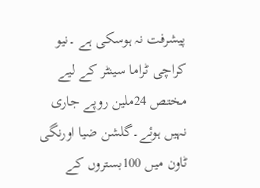پیشرفت نہ ہوسکی ہے ۔نیو کراچی ٹراما سینٹر کے لیے مختص 24ملین روپے جاری نہیں ہوئے۔گلشن ضیا اورنگی ٹاون میں 100بستروں کے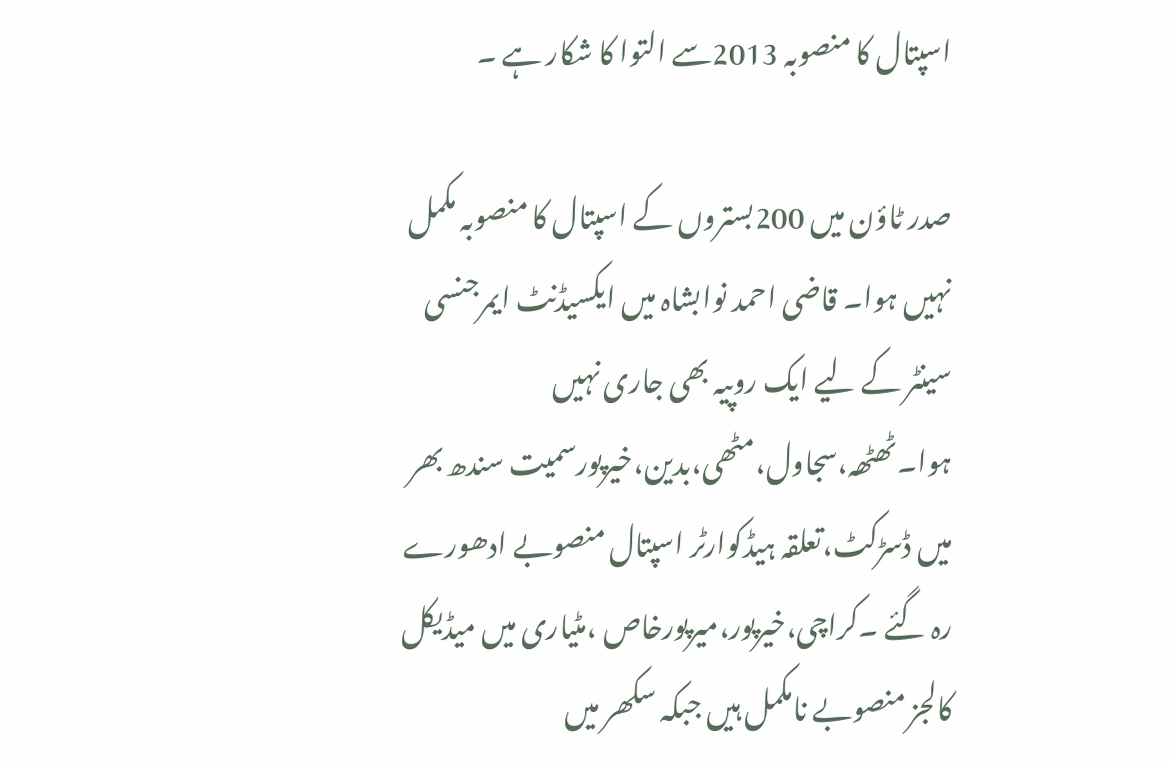اسپتال کا منصوبہ 2013سے التوا کا شکار ہے ۔

صدر ٹاؤن میں 200بستروں کے اسپتال کا منصوبہ مکمل نہیں ہوا۔ قاضی احمد نوابشاہ میں ایکسیڈنٹ ایمرجنسی سینٹر کے لیے ایک روپیہ بھی جاری نہیں ہوا۔ٹھٹھہ،سجاول،مٹھی،بدین،خیرپورسمیت سندھ بھر میں ڈسڑکٹ،تعلقہ ہیڈکوارٹر اسپتال منصوبے ادھورے رہ گئے ۔کراچی،خیرپور،میرپورخاص ،مٹیاری میں میڈیکل کالجز منصوبے نامکمل ہیں جبکہ سکھر میں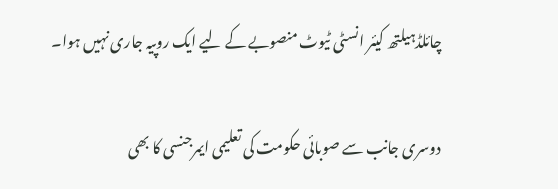چائلڈہیلتھ کیئر انسٹی ٹیوٹ منصوبے کے لیے ایک روپیہ جاری نہیں ہوا۔

دوسری جانب سے صوبائی حکومت کی تعلیمی ایمرجنسی کا بھی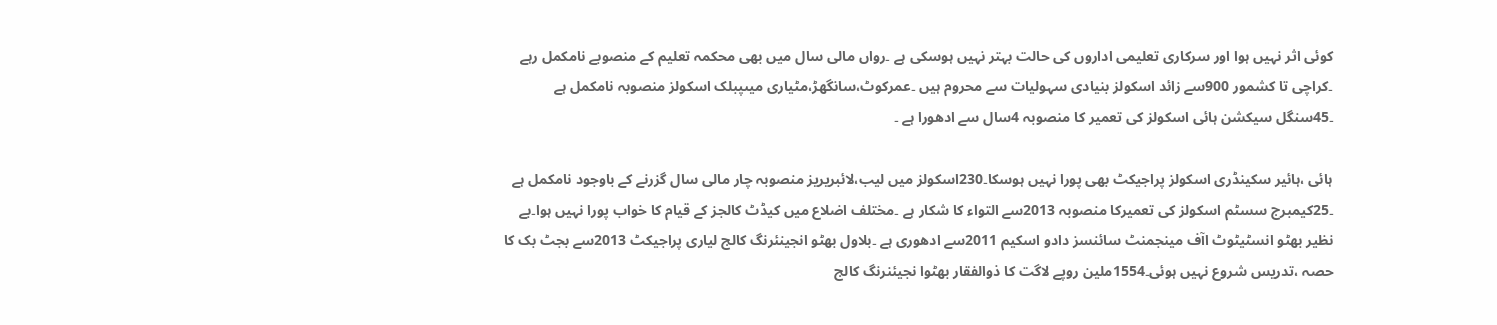کوئی اثر نہیں ہوا اور سرکاری تعلیمی اداروں کی حالت بہتر نہیں ہوسکی ہے ۔رواں مالی سال میں بھی محکمہ تعلیم کے منصوبے نامکمل رہے ۔کراچی تا کشمور 900سے زائد اسکولز بنیادی سہولیات سے محروم ہیں ۔عمرکوٹ،سانگھڑ،مٹیاری میںپبلک اسکولز منصوبہ نامکمل ہے ۔45سنگل سیکشن ہائی اسکولز کی تعمیر کا منصوبہ 4سال سے ادھورا ہے ۔

ہائی ،ہائیر سکینڈری اسکولز پراجیکٹ بھی پورا نہیں ہوسکا۔230اسکولز میں لیب،لائبریریز منصوبہ چار مالی سال گزرنے کے باوجود نامکمل ہے ۔25کیمبرج سسٹم اسکولز کی تعمیرکا منصوبہ 2013سے التواء کا شکار ہے ۔مختلف اضلاع میں کیڈٹ کالجز کے قیام کا خواب پورا نہیں ہوا۔بے نظیر بھٹو انسٹیٹوٹ اآف مینجمنٹ سائنسز دادو اسکیم 2011سے ادھوری ہے ۔بلاول بھٹو انجینئرنگ کالج لیاری پراجیکٹ 2013سے بجٹ بک کا حصہ ،تدریس شروع نہیں ہوئی۔1554ملین روپے لاگت کا ذوالفقار بھٹوا نجیئنرنگ کالج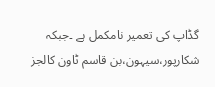گڈاپ کی تعمیر نامکمل ہے ۔جبکہ شکارپور،سیہون،بن قاسم ٹاون کالجز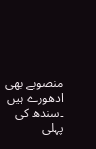منصوبے بھی ادھورے ہیں ۔سندھ کی پہلی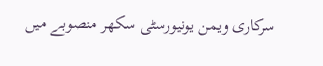سرکاری ویمن یونیورسٹی سکھر منصوبے میں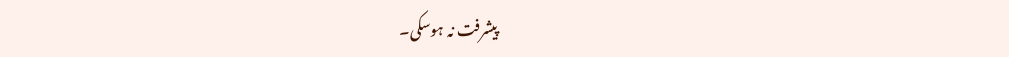پیشرفت نہ ہوسکی۔